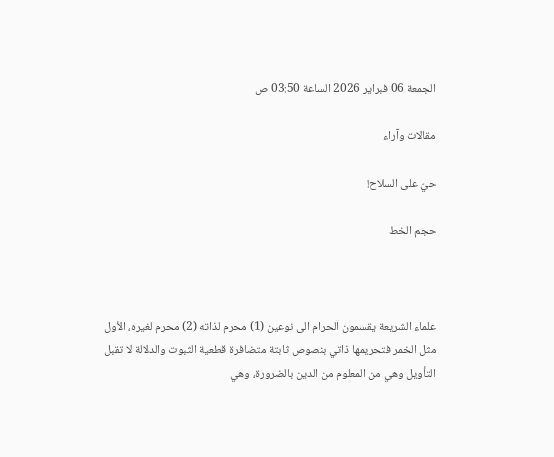الجمعة 06 فبراير 2026 الساعة 03:50 ص

مقالات وآراء

حيّ على السلاح!

حجم الخط



علماء الشريعة يقسمون الحرام الى نوعين (1) محرم لذاته (2) محرم لغيره، الأول مثل الخمر فتحريمها ذاتي بنصوص ثابتة متضافرة قطعية الثبوت والدلالة لا تقبل التأويل وهي من المعلوم من الدين بالضرورة، وهي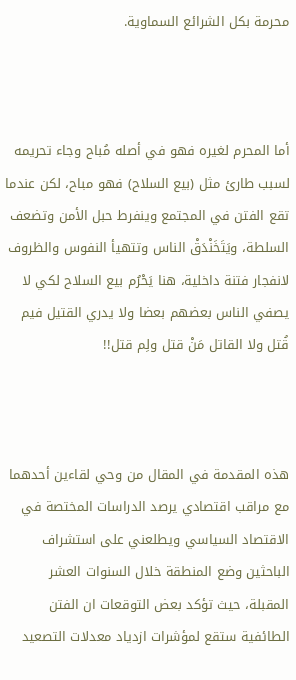محرمة بكل الشرائع السماوية.



أما المحرم لغيره فهو في أصله مُباح وجاء تحريمه لسبب طارئ مثل (بيع السلاح) فهو مباح، لكن عندما تقع الفتن في المجتمع وينفرط حبل الأمن وتضعف السلطة، ويَتَخَنْدَقْ الناس وتتهيأ النفوس والظروف لانفجار فتنة داخلية، هنا يَحْرُم بيع السلاح لكي لا يصفي الناس بعضهم بعضا ولا يدري القتيل فيم قُتل ولا القاتل مَنْ قتل ولِم قتل!!



هذه المقدمة في المقال من وحي لقاءين أحدهما مع مراقب اقتصادي يرصد الدراسات المختصة في الاقتصاد السياسي ويطلعني على استشراف الباحثين وضع المنطقة خلال السنوات العشر المقبلة، حيث تؤكد بعض التوقعات ان الفتن الطائفية ستقع لمؤشرات ازدياد معدلات التصعيد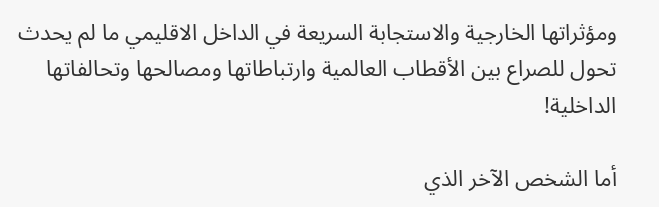ومؤثراتها الخارجية والاستجابة السريعة في الداخل الاقليمي ما لم يحدث تحول للصراع بين الأقطاب العالمية وارتباطاتها ومصالحها وتحالفاتها الداخلية!

أما الشخص الآخر الذي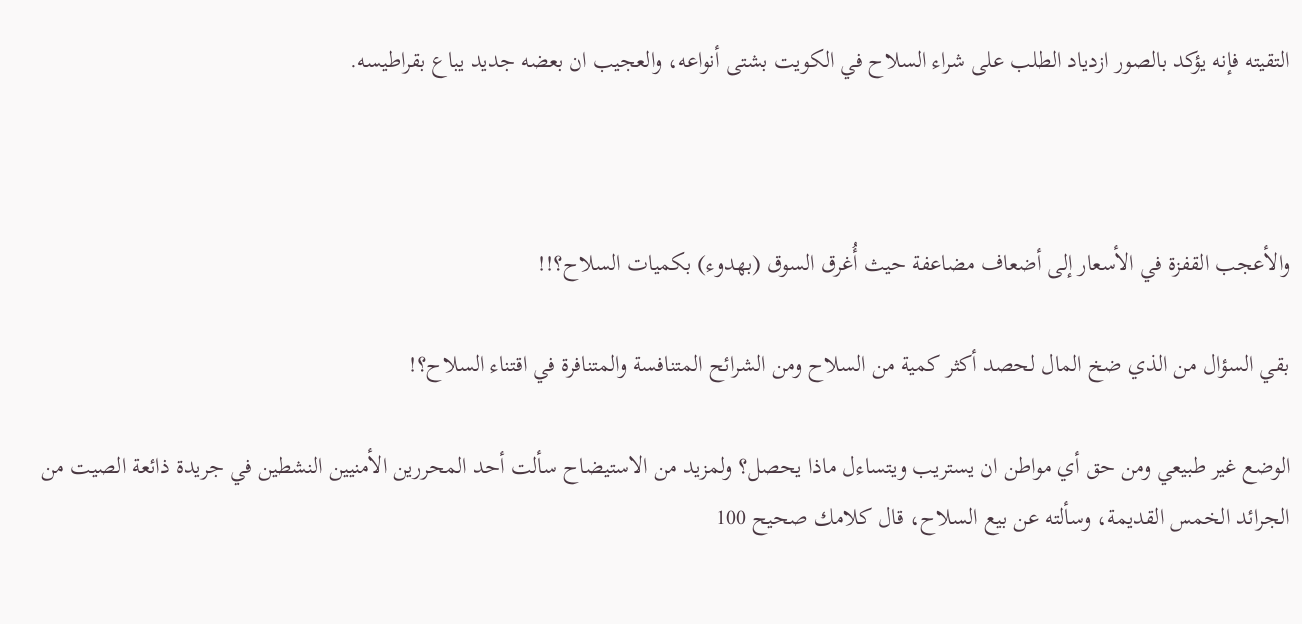التقيته فإنه يؤكد بالصور ازدياد الطلب على شراء السلاح في الكويت بشتى أنواعه، والعجيب ان بعضه جديد يباع بقراطيسه.



والأعجب القفزة في الأسعار إلى أضعاف مضاعفة حيث أُغرق السوق (بهدوء) بكميات السلاح؟!!

بقي السؤال من الذي ضخ المال لحصد أكثر كمية من السلاح ومن الشرائح المتنافسة والمتنافرة في اقتناء السلاح؟!

الوضع غير طبيعي ومن حق أي مواطن ان يستريب ويتساءل ماذا يحصل؟ ولمزيد من الاستيضاح سألت أحد المحررين الأمنيين النشطين في جريدة ذائعة الصيت من الجرائد الخمس القديمة، وسألته عن بيع السلاح، قال كلامك صحيح 100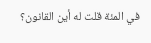في المئة قلت له أين القانون؟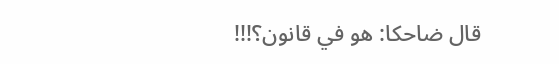قال ضاحكا: هو في قانون؟!!!